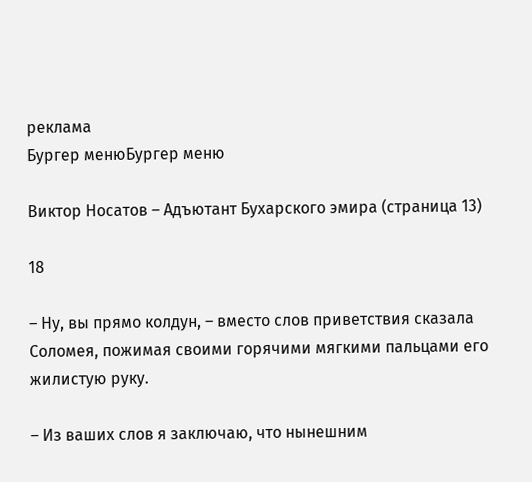реклама
Бургер менюБургер меню

Виктор Носатов – Адъютант Бухарского эмира (страница 13)

18

– Ну, вы прямо колдун, – вместо слов приветствия сказала Соломея, пожимая своими горячими мягкими пальцами его жилистую руку.

– Из ваших слов я заключаю, что нынешним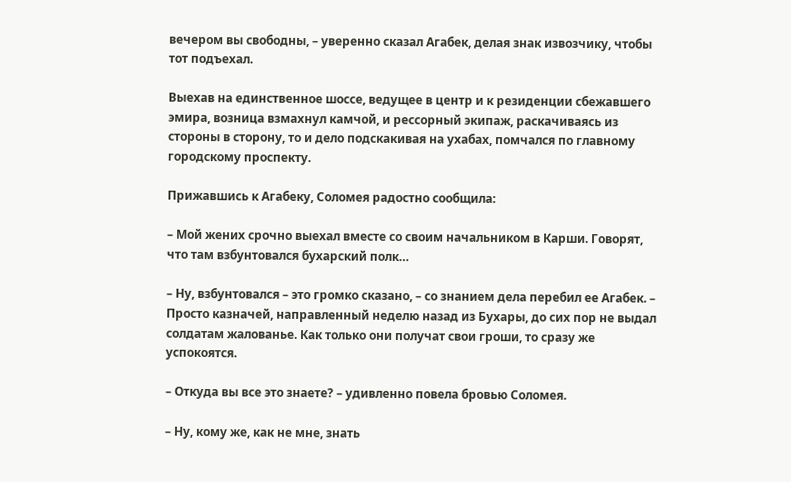вечером вы свободны, – уверенно сказал Агабек, делая знак извозчику, чтобы тот подъехал.

Выехав на единственное шоссе, ведущее в центр и к резиденции сбежавшего эмира, возница взмахнул камчой, и рессорный экипаж, раскачиваясь из стороны в сторону, то и дело подскакивая на ухабах, помчался по главному городскому проспекту.

Прижавшись к Агабеку, Соломея радостно сообщила:

– Мой жених срочно выехал вместе со своим начальником в Карши. Говорят, что там взбунтовался бухарский полк…

– Ну, взбунтовался – это громко сказано, – со знанием дела перебил ее Агабек. – Просто казначей, направленный неделю назад из Бухары, до сих пор не выдал солдатам жалованье. Как только они получат свои гроши, то сразу же успокоятся.

– Откуда вы все это знаете? – удивленно повела бровью Соломея.

– Ну, кому же, как не мне, знать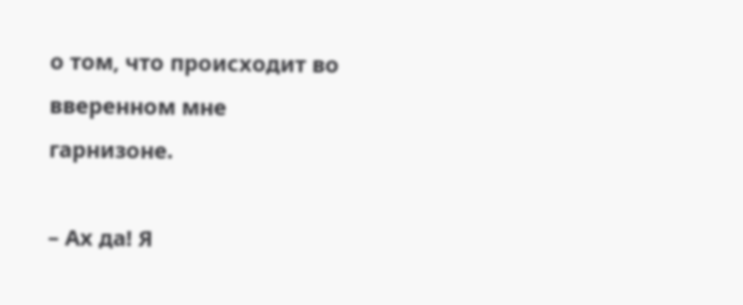о том, что происходит во вверенном мне гарнизоне.

– Ах да! Я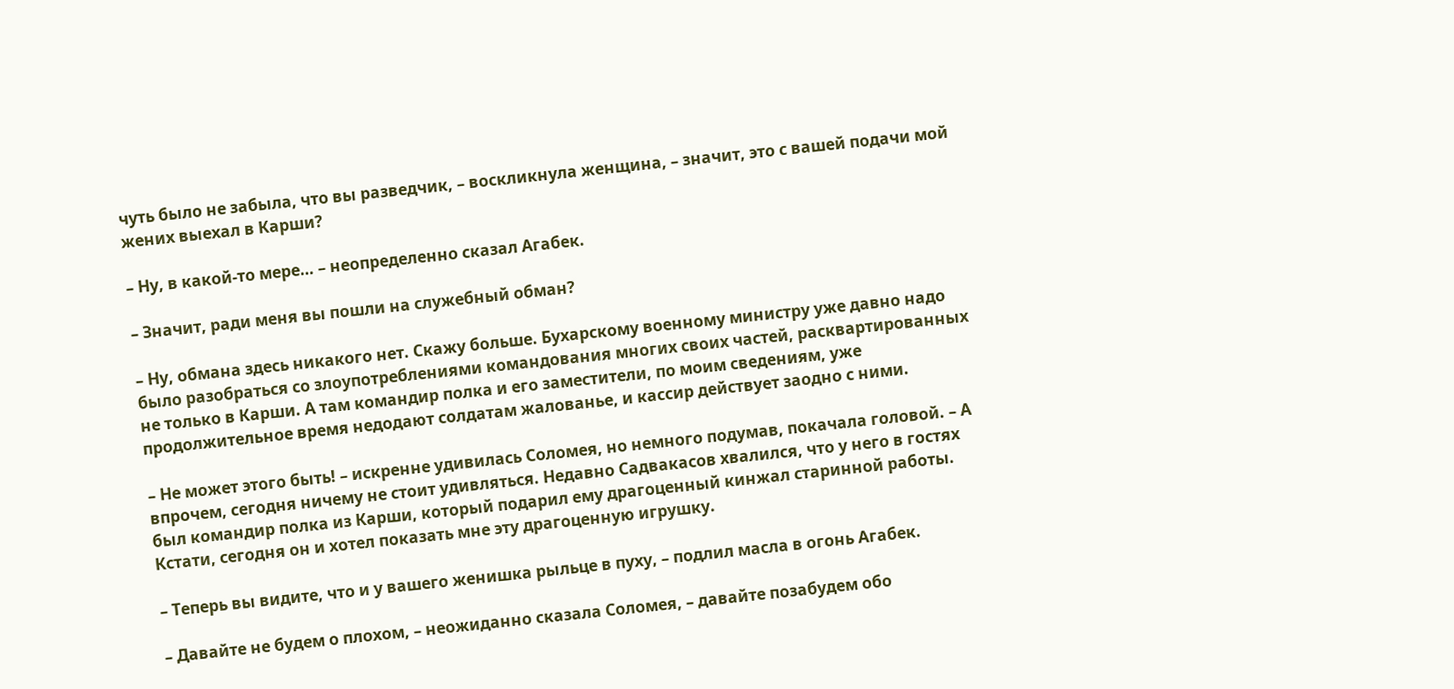чуть было не забыла, что вы разведчик, – воскликнула женщина, – значит, это с вашей подачи мой жених выехал в Карши?

– Ну, в какой-то мере… – неопределенно сказал Агабек.

– Значит, ради меня вы пошли на служебный обман?

– Ну, обмана здесь никакого нет. Скажу больше. Бухарскому военному министру уже давно надо было разобраться со злоупотреблениями командования многих своих частей, расквартированных не только в Карши. А там командир полка и его заместители, по моим сведениям, уже продолжительное время недодают солдатам жалованье, и кассир действует заодно с ними.

– Не может этого быть! – искренне удивилась Соломея, но немного подумав, покачала головой. – А впрочем, сегодня ничему не стоит удивляться. Недавно Садвакасов хвалился, что у него в гостях был командир полка из Карши, который подарил ему драгоценный кинжал старинной работы. Кстати, сегодня он и хотел показать мне эту драгоценную игрушку.

– Теперь вы видите, что и у вашего женишка рыльце в пуху, – подлил масла в огонь Агабек.

– Давайте не будем о плохом, – неожиданно сказала Соломея, – давайте позабудем обо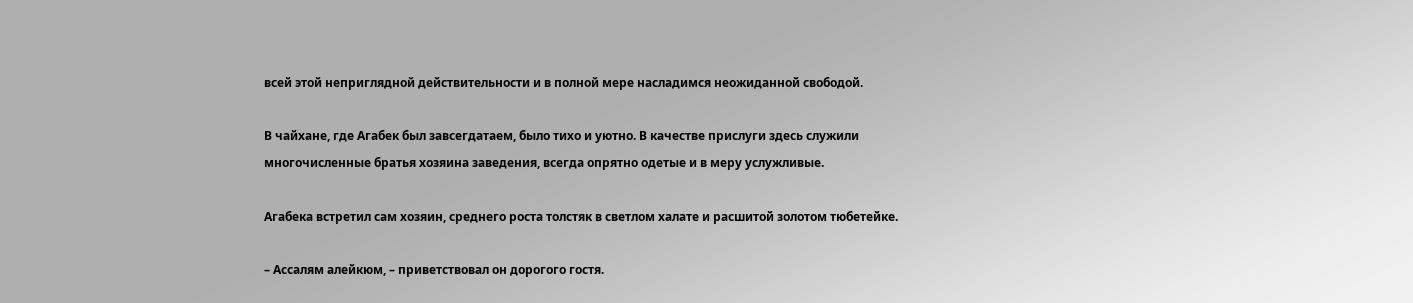всей этой неприглядной действительности и в полной мере насладимся неожиданной свободой.

В чайхане, где Агабек был завсегдатаем, было тихо и уютно. В качестве прислуги здесь служили многочисленные братья хозяина заведения, всегда опрятно одетые и в меру услужливые.

Агабека встретил сам хозяин, среднего роста толстяк в светлом халате и расшитой золотом тюбетейке.

– Ассалям алейкюм, – приветствовал он дорогого гостя.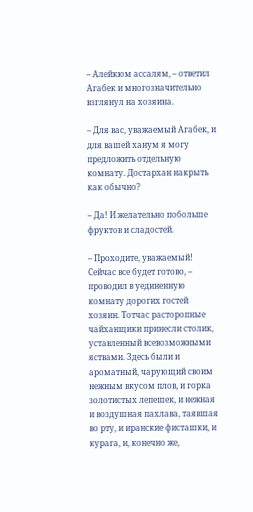– Алейкюм ассалям, – ответил Агабек и многозначительно взглянул на хозяина.

– Для вас, уважаемый Агабек, и для вашей ханум я могу предложить отдельную комнату. Достархан накрыть как обычно?

– Да! И желательно побольше фруктов и сладостей.

– Проходите, уважаемый! Сейчас все будет готово, – проводил в уединенную комнату дорогих гостей хозяин. Тотчас расторопные чайханщики принесли столик, уставленный всевозможными яствами. Здесь были и ароматный, чарующий своим нежным вкусом плов, и горка золотистых лепешек, и нежная и воздушная пахлава, таявшая во рту, и иранские фисташки, и курага, и, конечно же,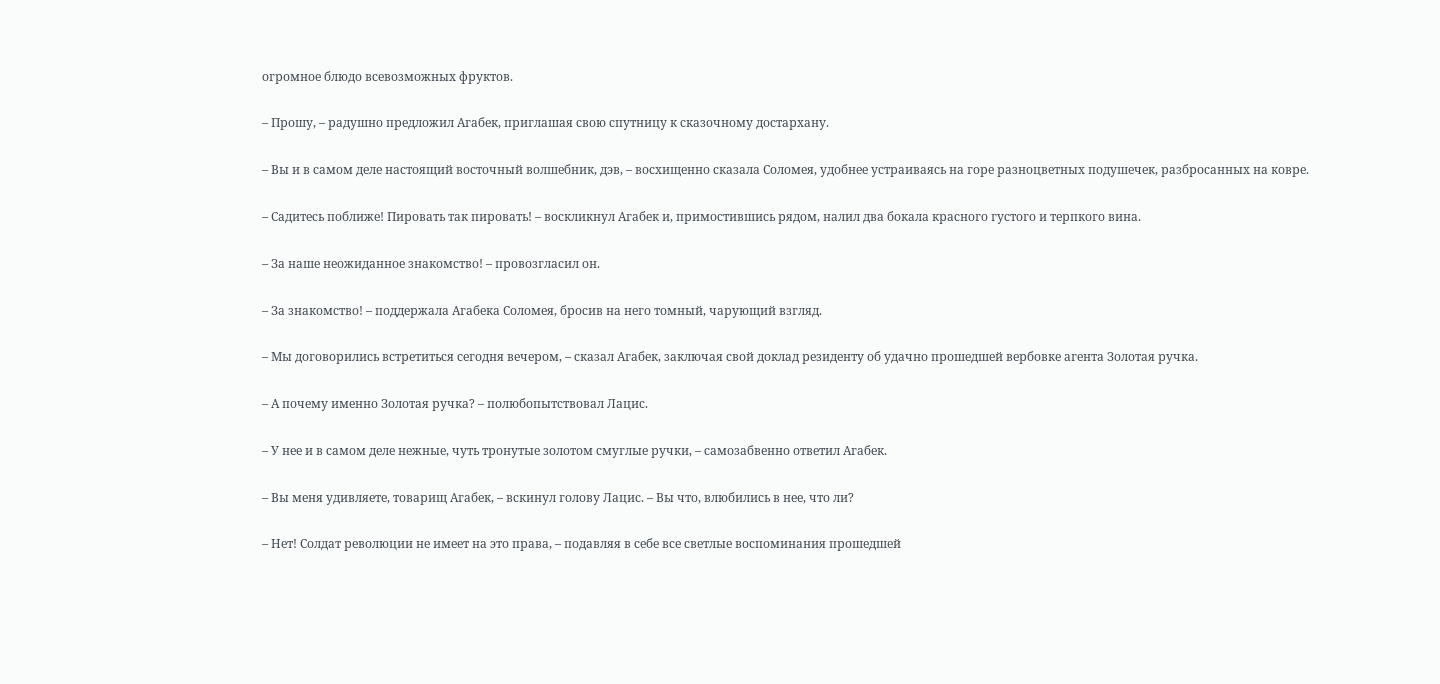огромное блюдо всевозможных фруктов.

– Прошу, – радушно предложил Агабек, приглашая свою спутницу к сказочному достархану.

– Вы и в самом деле настоящий восточный волшебник, дэв, – восхищенно сказала Соломея, удобнее устраиваясь на горе разноцветных подушечек, разбросанных на ковре.

– Садитесь поближе! Пировать так пировать! – воскликнул Агабек и, примостившись рядом, налил два бокала красного густого и терпкого вина.

– За наше неожиданное знакомство! – провозгласил он.

– За знакомство! – поддержала Агабека Соломея, бросив на него томный, чарующий взгляд.

– Мы договорились встретиться сегодня вечером, – сказал Агабек, заключая свой доклад резиденту об удачно прошедшей вербовке агента Золотая ручка.

– А почему именно Золотая ручка? – полюбопытствовал Лацис.

– У нее и в самом деле нежные, чуть тронутые золотом смуглые ручки, – самозабвенно ответил Агабек.

– Вы меня удивляете, товарищ Агабек, – вскинул голову Лацис. – Вы что, влюбились в нее, что ли?

– Нет! Солдат революции не имеет на это права, – подавляя в себе все светлые воспоминания прошедшей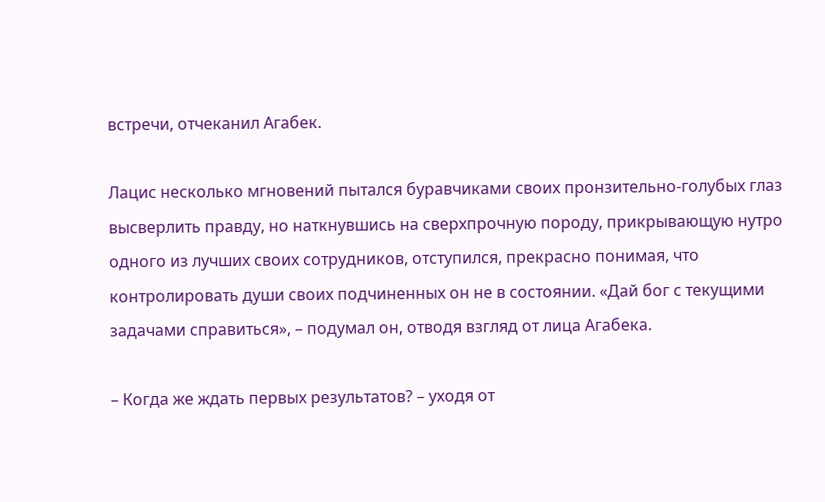встречи, отчеканил Агабек.

Лацис несколько мгновений пытался буравчиками своих пронзительно-голубых глаз высверлить правду, но наткнувшись на сверхпрочную породу, прикрывающую нутро одного из лучших своих сотрудников, отступился, прекрасно понимая, что контролировать души своих подчиненных он не в состоянии. «Дай бог с текущими задачами справиться», – подумал он, отводя взгляд от лица Агабека.

– Когда же ждать первых результатов? – уходя от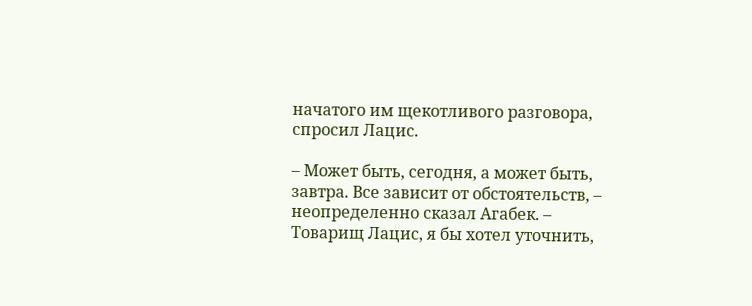начатого им щекотливого разговора, спросил Лацис.

– Может быть, сегодня, а может быть, завтра. Все зависит от обстоятельств, – неопределенно сказал Агабек. – Товарищ Лацис, я бы хотел уточнить,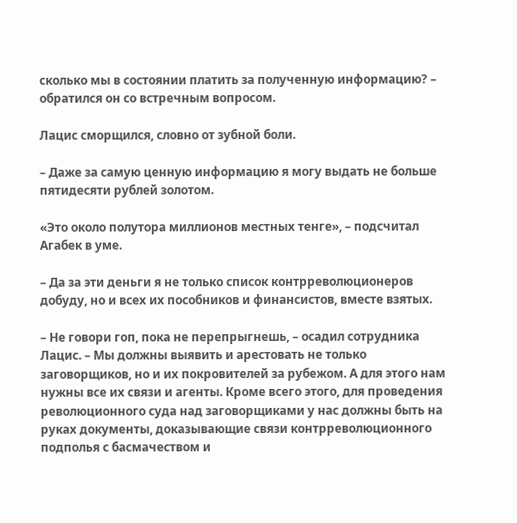сколько мы в состоянии платить за полученную информацию? – обратился он со встречным вопросом.

Лацис сморщился, словно от зубной боли.

– Даже за самую ценную информацию я могу выдать не больше пятидесяти рублей золотом.

«Это около полутора миллионов местных тенге», – подсчитал Агабек в уме.

– Да за эти деньги я не только список контрреволюционеров добуду, но и всех их пособников и финансистов, вместе взятых.

– Не говори гоп, пока не перепрыгнешь, – осадил сотрудника Лацис. – Мы должны выявить и арестовать не только заговорщиков, но и их покровителей за рубежом. А для этого нам нужны все их связи и агенты. Кроме всего этого, для проведения революционного суда над заговорщиками у нас должны быть на руках документы, доказывающие связи контрреволюционного подполья с басмачеством и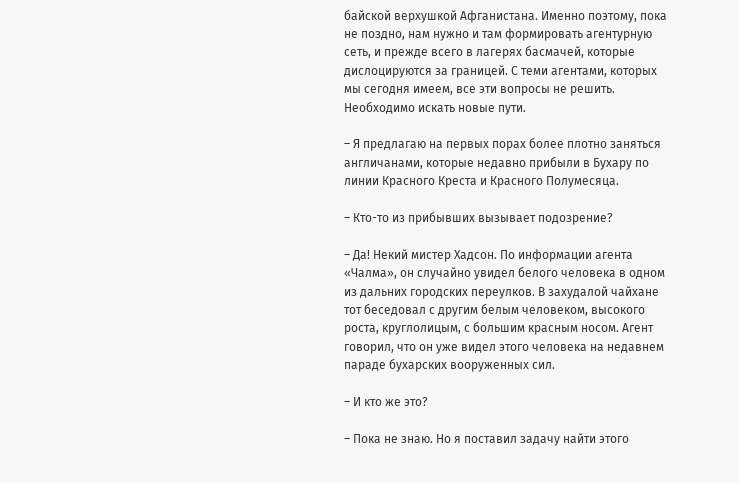байской верхушкой Афганистана. Именно поэтому, пока не поздно, нам нужно и там формировать агентурную сеть, и прежде всего в лагерях басмачей, которые дислоцируются за границей. С теми агентами, которых мы сегодня имеем, все эти вопросы не решить. Необходимо искать новые пути.

– Я предлагаю на первых порах более плотно заняться англичанами, которые недавно прибыли в Бухару по линии Красного Креста и Красного Полумесяца.

– Кто-то из прибывших вызывает подозрение?

– Да! Некий мистер Хадсон. По информации агента «Чалма», он случайно увидел белого человека в одном из дальних городских переулков. В захудалой чайхане тот беседовал с другим белым человеком, высокого роста, круглолицым, с большим красным носом. Агент говорил, что он уже видел этого человека на недавнем параде бухарских вооруженных сил.

– И кто же это?

– Пока не знаю. Но я поставил задачу найти этого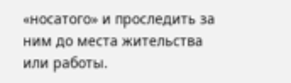«носатого» и проследить за ним до места жительства или работы.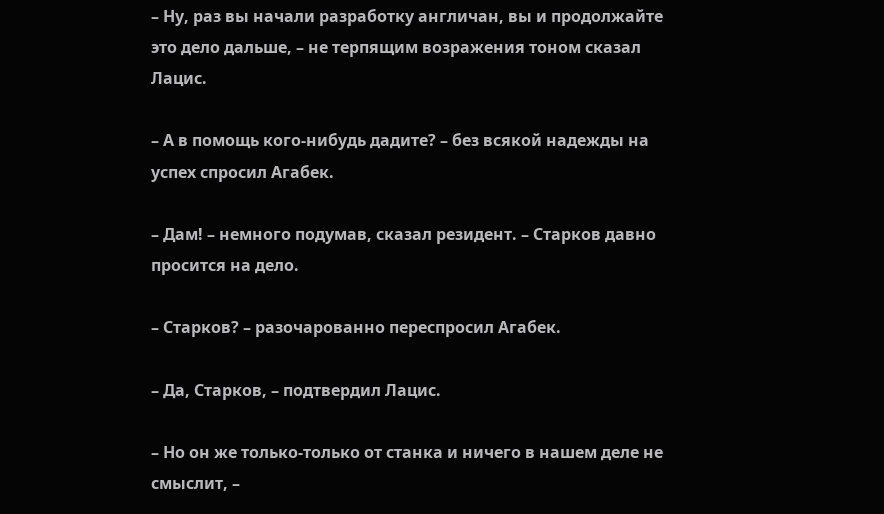– Ну, раз вы начали разработку англичан, вы и продолжайте это дело дальше, – не терпящим возражения тоном сказал Лацис.

– А в помощь кого-нибудь дадите? – без всякой надежды на успех спросил Агабек.

– Дам! – немного подумав, сказал резидент. – Старков давно просится на дело.

– Старков? – разочарованно переспросил Агабек.

– Да, Старков, – подтвердил Лацис.

– Но он же только-только от станка и ничего в нашем деле не смыслит, –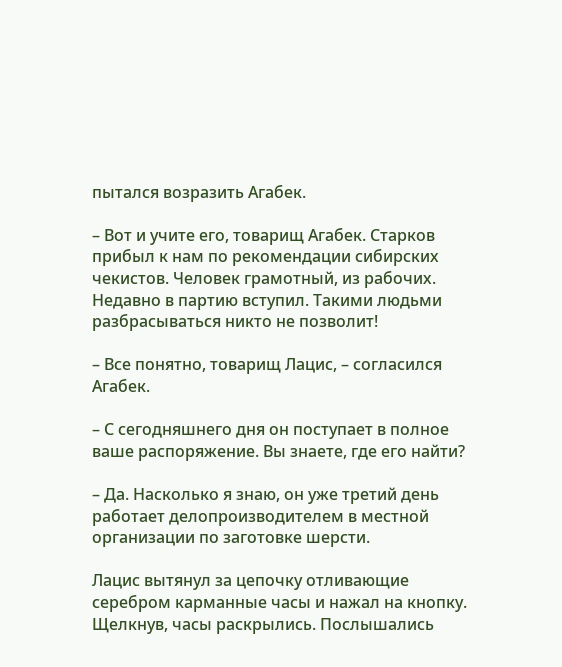пытался возразить Агабек.

– Вот и учите его, товарищ Агабек. Старков прибыл к нам по рекомендации сибирских чекистов. Человек грамотный, из рабочих. Недавно в партию вступил. Такими людьми разбрасываться никто не позволит!

– Все понятно, товарищ Лацис, – согласился Агабек.

– С сегодняшнего дня он поступает в полное ваше распоряжение. Вы знаете, где его найти?

– Да. Насколько я знаю, он уже третий день работает делопроизводителем в местной организации по заготовке шерсти.

Лацис вытянул за цепочку отливающие серебром карманные часы и нажал на кнопку. Щелкнув, часы раскрылись. Послышались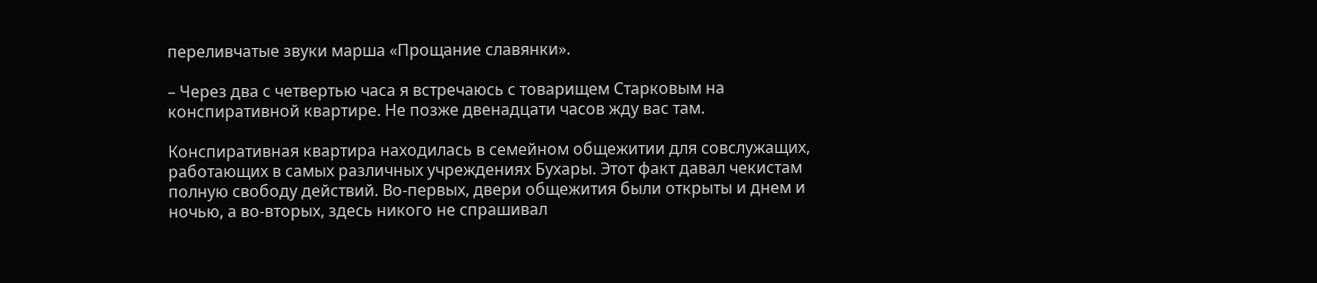переливчатые звуки марша «Прощание славянки».

– Через два с четвертью часа я встречаюсь с товарищем Старковым на конспиративной квартире. Не позже двенадцати часов жду вас там.

Конспиративная квартира находилась в семейном общежитии для совслужащих, работающих в самых различных учреждениях Бухары. Этот факт давал чекистам полную свободу действий. Во-первых, двери общежития были открыты и днем и ночью, а во-вторых, здесь никого не спрашивал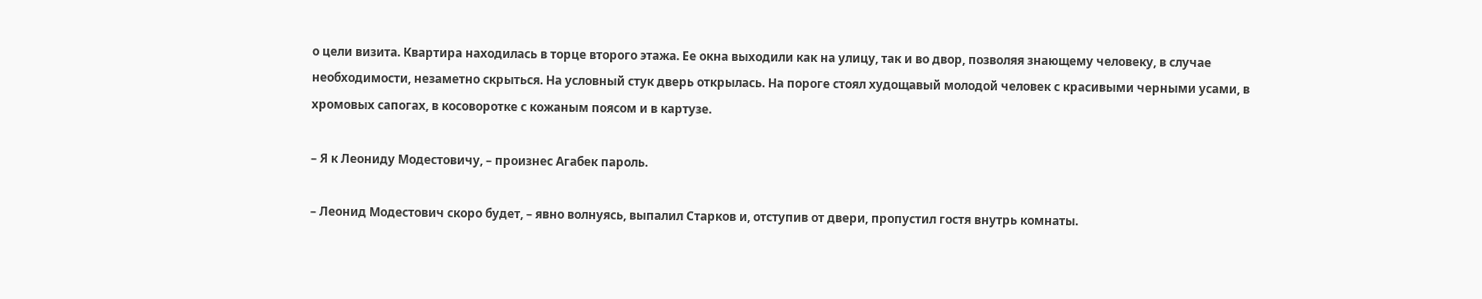о цели визита. Квартира находилась в торце второго этажа. Ее окна выходили как на улицу, так и во двор, позволяя знающему человеку, в случае необходимости, незаметно скрыться. На условный стук дверь открылась. На пороге стоял худощавый молодой человек с красивыми черными усами, в хромовых сапогах, в косоворотке с кожаным поясом и в картузе.

– Я к Леониду Модестовичу, – произнес Агабек пароль.

– Леонид Модестович скоро будет, – явно волнуясь, выпалил Старков и, отступив от двери, пропустил гостя внутрь комнаты.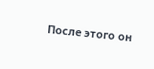После этого он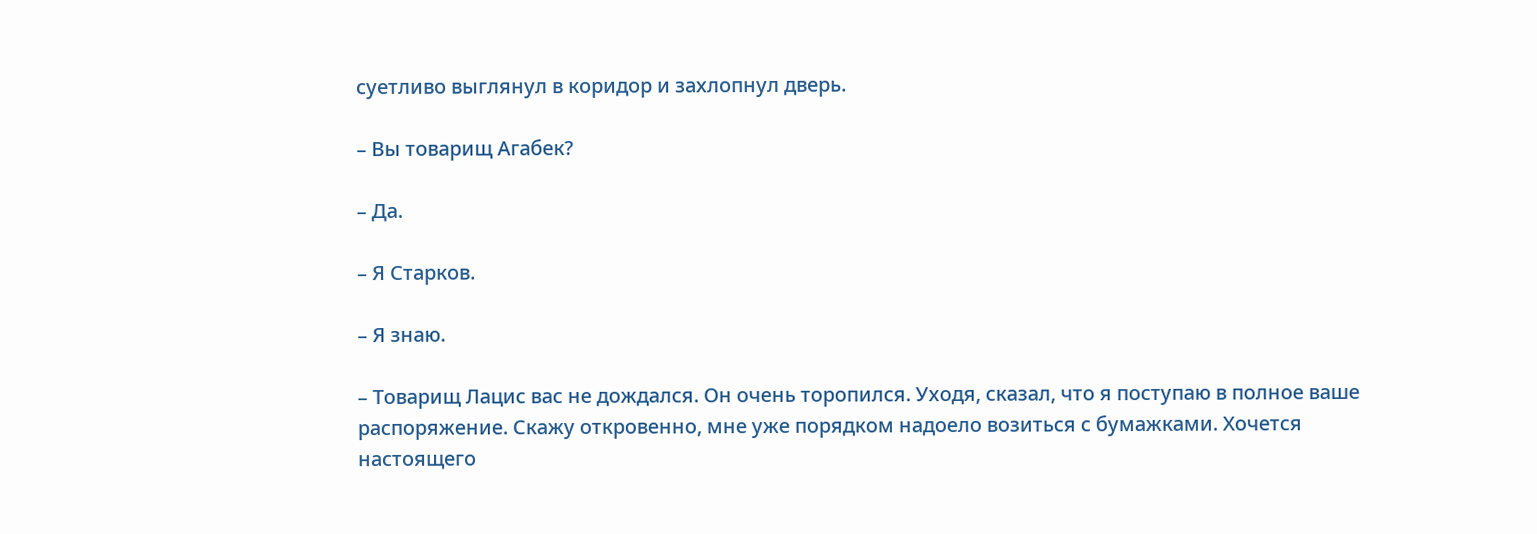суетливо выглянул в коридор и захлопнул дверь.

– Вы товарищ Агабек?

– Да.

– Я Старков.

– Я знаю.

– Товарищ Лацис вас не дождался. Он очень торопился. Уходя, сказал, что я поступаю в полное ваше распоряжение. Скажу откровенно, мне уже порядком надоело возиться с бумажками. Хочется настоящего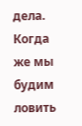дела. Когда же мы будим ловить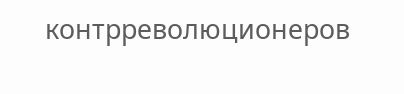контрреволюционеров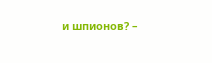и шпионов? –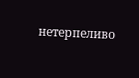нетерпеливо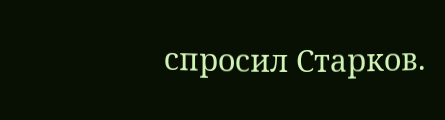спросил Старков.